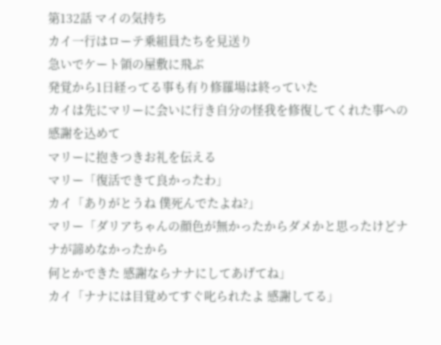第132話 マイの気持ち
カイ一行はローテ乗組員たちを見送り
急いでケート領の屋敷に飛ぶ
発覚から1日経ってる事も有り修羅場は終っていた
カイは先にマリーに会いに行き自分の怪我を修復してくれた事への感謝を込めて
マリーに抱きつきお礼を伝える
マリー「復活できて良かったわ」
カイ「ありがとうね 僕死んでたよね?」
マリー「ダリアちゃんの顔色が無かったからダメかと思ったけどナナが諦めなかったから
何とかできた 感謝ならナナにしてあげてね」
カイ「ナナには目覚めてすぐ叱られたよ 感謝してる」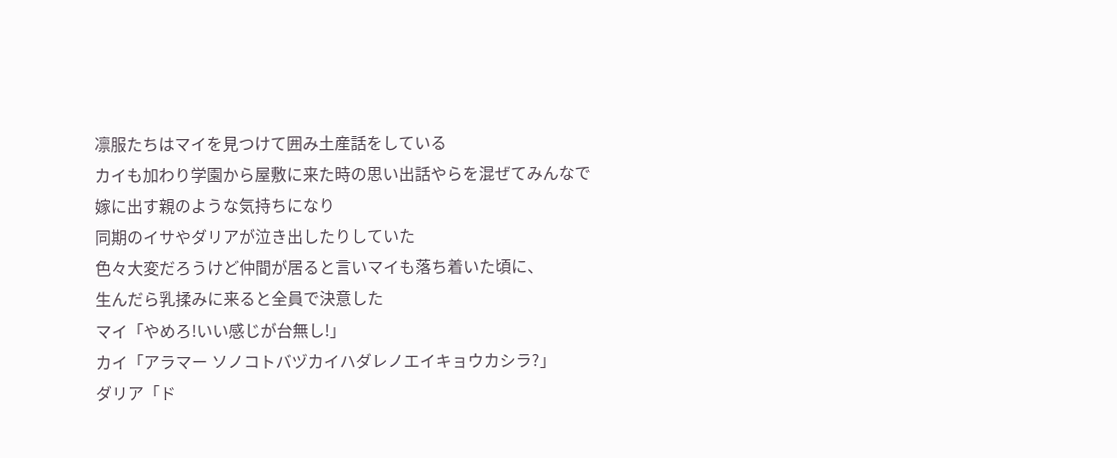凛服たちはマイを見つけて囲み土産話をしている
カイも加わり学園から屋敷に来た時の思い出話やらを混ぜてみんなで
嫁に出す親のような気持ちになり
同期のイサやダリアが泣き出したりしていた
色々大変だろうけど仲間が居ると言いマイも落ち着いた頃に、
生んだら乳揉みに来ると全員で決意した
マイ「やめろ!いい感じが台無し!」
カイ「アラマー ソノコトバヅカイハダレノエイキョウカシラ?」
ダリア「ド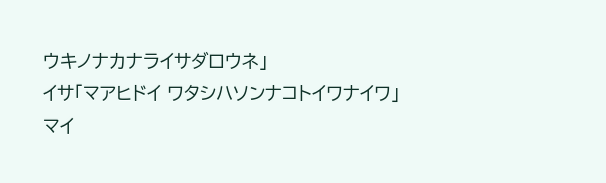ウキノナカナライサダロウネ」
イサ「マアヒドイ ワタシハソンナコトイワナイワ」
マイ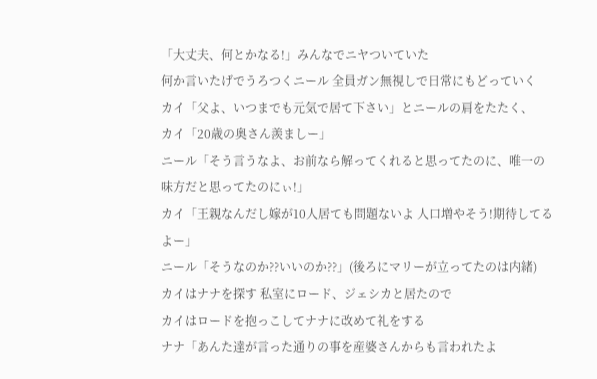「大丈夫、何とかなる!」みんなでニヤついていた
何か言いたげでうろつくニール 全員ガン無視しで日常にもどっていく
カイ「父よ、いつまでも元気で居て下さい」とニールの肩をたたく、
カイ「20歳の奥さん羨ましー」
ニール「そう言うなよ、お前なら解ってくれると思ってたのに、唯一の味方だと思ってたのにぃ!」
カイ「王親なんだし嫁が10人居ても問題ないよ 人口増やそう!期待してるよー」
ニール「そうなのか??いいのか??」(後ろにマリーが立ってたのは内緒)
カイはナナを探す 私室にロード、ジェシカと居たので
カイはロードを抱っこしてナナに改めて礼をする
ナナ「あんた達が言った通りの事を産婆さんからも言われたよ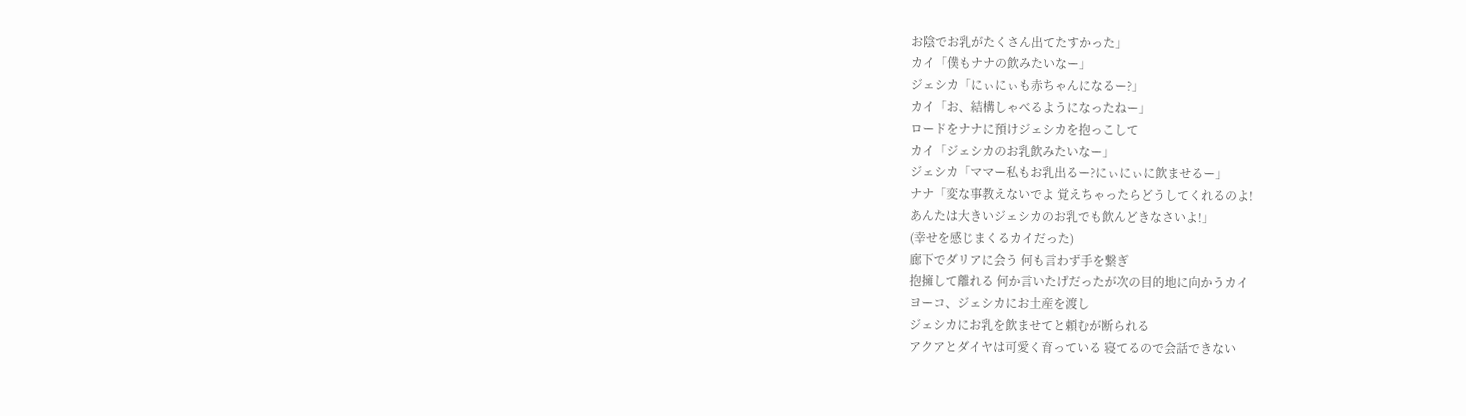お陰でお乳がたくさん出てたすかった」
カイ「僕もナナの飲みたいなー」
ジェシカ「にぃにぃも赤ちゃんになるー?」
カイ「お、結構しゃべるようになったねー」
ロードをナナに預けジェシカを抱っこして
カイ「ジェシカのお乳飲みたいなー」
ジェシカ「ママー私もお乳出るー?にぃにぃに飲ませるー」
ナナ「変な事教えないでよ 覚えちゃったらどうしてくれるのよ!
あんたは大きいジェシカのお乳でも飲んどきなさいよ!」
(幸せを感じまくるカイだった)
廊下でダリアに会う 何も言わず手を繋ぎ
抱擁して離れる 何か言いたげだったが次の目的地に向かうカイ
ヨーコ、ジェシカにお土産を渡し
ジェシカにお乳を飲ませてと頼むが断られる
アクアとダイヤは可愛く育っている 寝てるので会話できない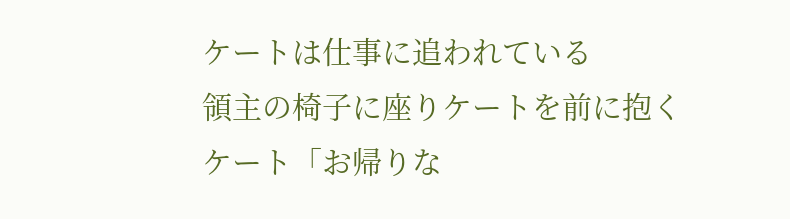ケートは仕事に追われている
領主の椅子に座りケートを前に抱く
ケート「お帰りな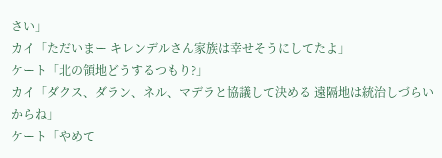さい」
カイ「ただいまー キレンデルさん家族は幸せそうにしてたよ」
ケート「北の領地どうするつもり?」
カイ「ダクス、ダラン、ネル、マデラと協議して決める 遠隔地は統治しづらいからね」
ケート「やめて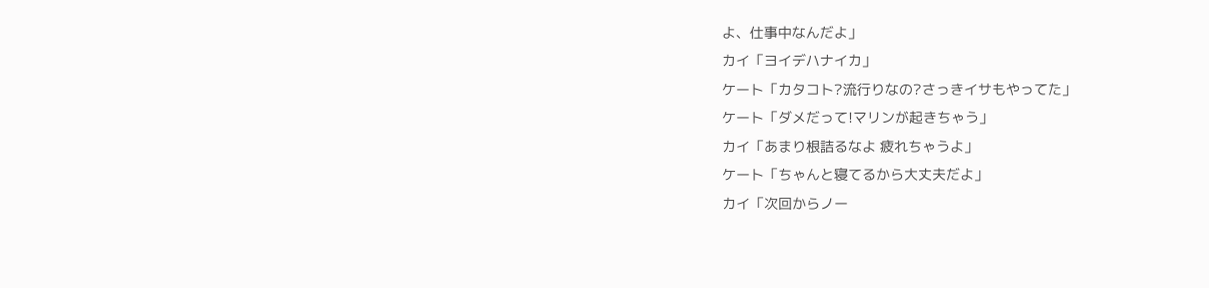よ、仕事中なんだよ」
カイ「ヨイデハナイカ」
ケート「カタコト?流行りなの?さっきイサもやってた」
ケート「ダメだって!マリンが起きちゃう」
カイ「あまり根詰るなよ 疲れちゃうよ」
ケート「ちゃんと寝てるから大丈夫だよ」
カイ「次回からノー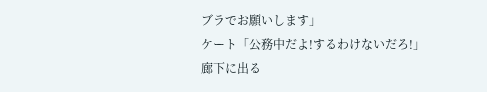ブラでお願いします」
ケート「公務中だよ!するわけないだろ!」
廊下に出る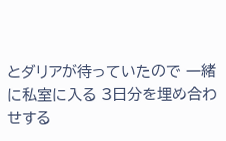とダリアが待っていたので 一緒に私室に入る 3日分を埋め合わせする